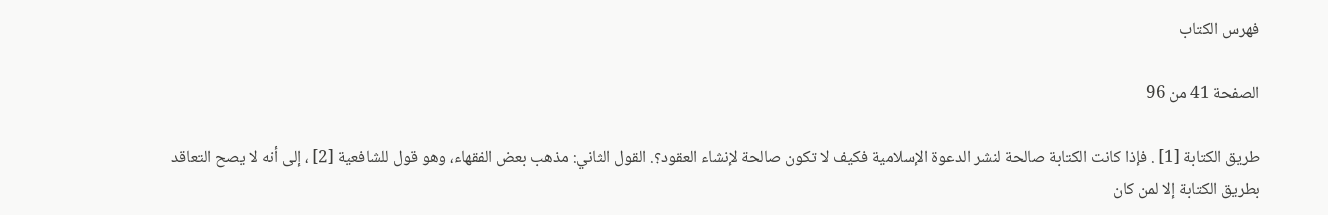فهرس الكتاب

الصفحة 41 من 96

طريق الكتابة [1] . فإذا كانت الكتابة صالحة لنشر الدعوة الإسلامية فكيف لا تكون صالحة لإنشاء العقود؟. القول الثاني: مذهب بعض الفقهاء، وهو قول للشافعية [2] ، إلى أنه لا يصح التعاقد بطريق الكتابة إلا لمن كان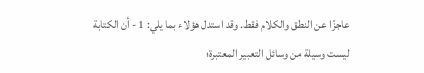عاجزًا عن النطق والكلام فقط. وقد استدل هؤلاء بما يلي: 1 - أن الكتابة ليست وسيلة من وسائل التعبير المعتبرة؛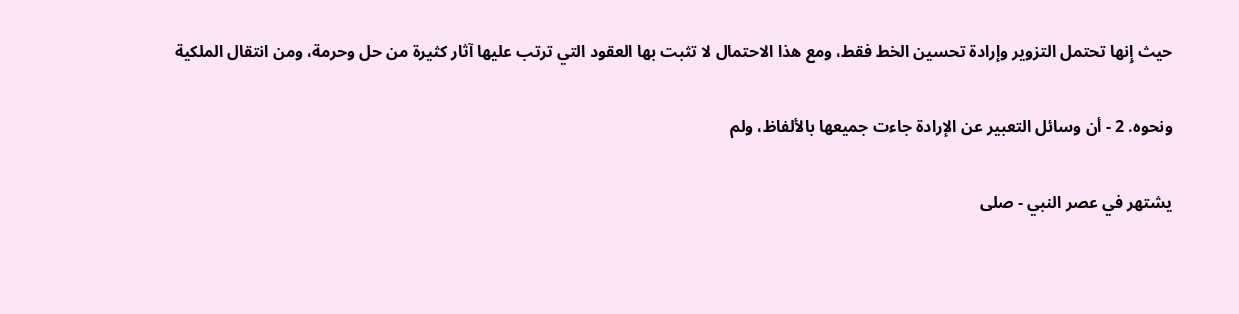حيث إِنها تحتمل التزوير وإرادة تحسين الخط فقط، ومع هذا الاحتمال لا تثبت بها العقود التي ترتب عليها آثار كثيرة من حل وحرمة، ومن انتقال الملكية

ونحوه. 2 - أن وسائل التعبير عن الإرادة جاءت جميعها بالألفاظ، ولم

يشتهر في عصر النبي - صلى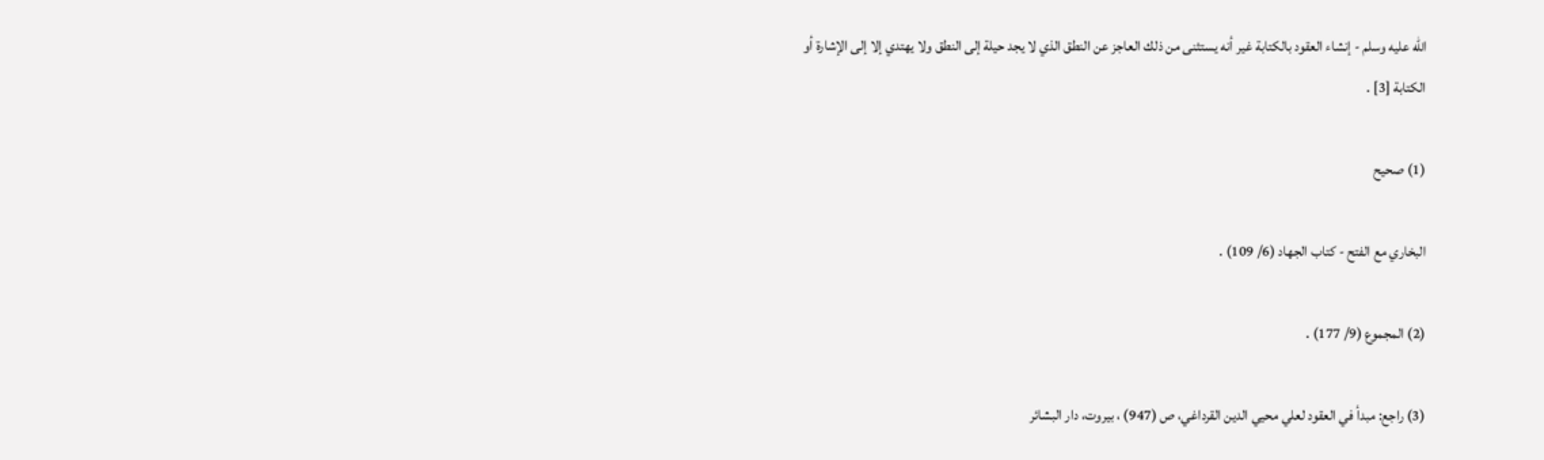الله عليه وسلم - إنشاء العقود بالكتابة غير أنه يستثنى من ذلك العاجز عن النطق الذي لا يجد حيلة إلى النطق ولا يهتدي إلا إلى الإشارة أو الكتابة [3] .

(1) صحيح

البخاري مع الفتح - كتاب الجهاد (6/ 109) .

(2) المجموع (9/ 177) .

(3) راجع: مبدأ في العقود لعلي محيي الدين القرداغي، ص (947) ، بيروت، دار البشائر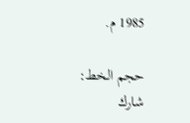1985 م.

حجم الخط:
شارك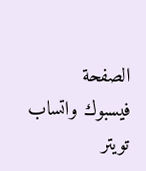الصفحة
فيسبوك واتساب تويتر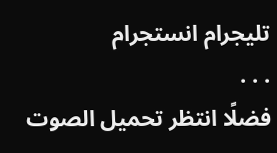تليجرام انستجرام
. . .
فضلًا انتظر تحميل الصوت